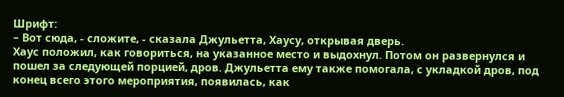Шрифт:
– Вот сюда, - сложите, - сказала Джульетта, Хаусу, открывая дверь.
Хаус положил, как говориться, на указанное место и выдохнул. Потом он развернулся и пошел за следующей порцией, дров. Джульетта ему также помогала, с укладкой дров, под конец всего этого мероприятия, появилась, как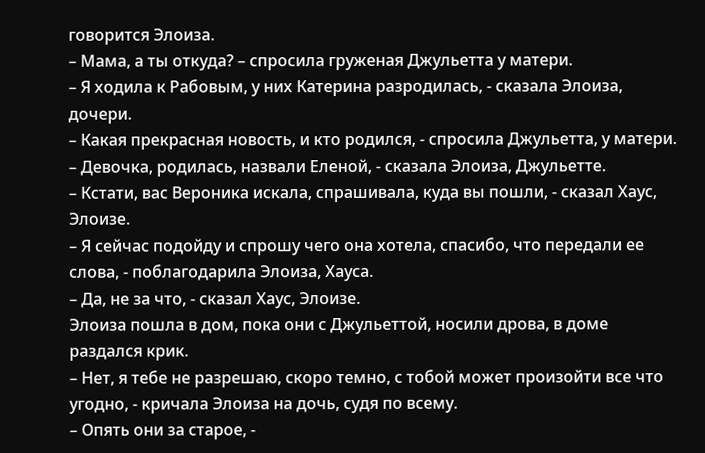говорится Элоиза.
– Мама, а ты откуда? – спросила груженая Джульетта у матери.
– Я ходила к Рабовым, у них Катерина разродилась, - сказала Элоиза, дочери.
– Какая прекрасная новость, и кто родился, - спросила Джульетта, у матери.
– Девочка, родилась, назвали Еленой, - сказала Элоиза, Джульетте.
– Кстати, вас Вероника искала, спрашивала, куда вы пошли, - сказал Хаус, Элоизе.
– Я сейчас подойду и спрошу чего она хотела, спасибо, что передали ее слова, - поблагодарила Элоиза, Хауса.
– Да, не за что, - сказал Хаус, Элоизе.
Элоиза пошла в дом, пока они с Джульеттой, носили дрова, в доме раздался крик.
– Нет, я тебе не разрешаю, скоро темно, с тобой может произойти все что угодно, - кричала Элоиза на дочь, судя по всему.
– Опять они за старое, -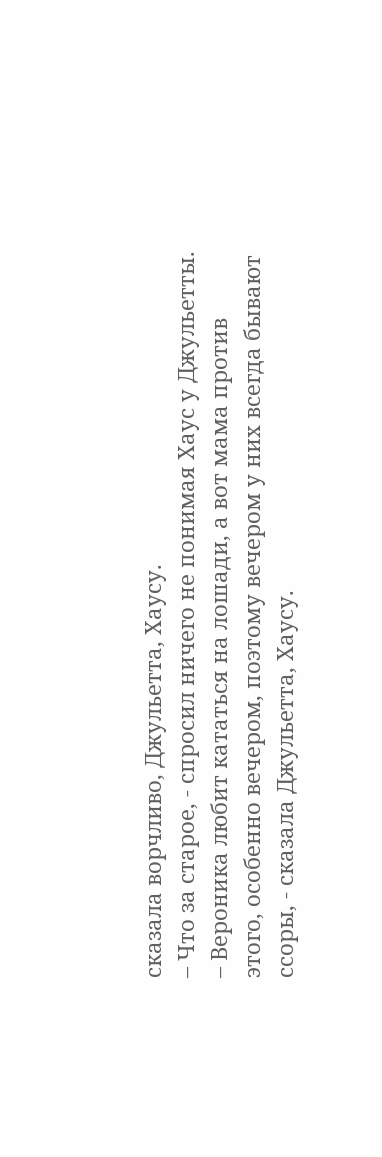сказала ворчливо, Джульетта, Хаусу.
– Что за старое, - спросил ничего не понимая Хаус у Джульетты.
– Вероника любит кататься на лошади, а вот мама против этого, особенно вечером, поэтому вечером у них всегда бывают ссоры, - сказала Джульетта, Хаусу.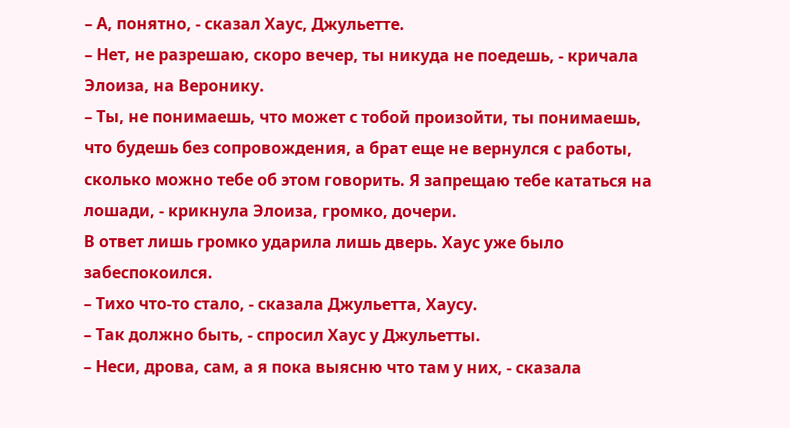– А, понятно, - сказал Хаус, Джульетте.
– Нет, не разрешаю, скоро вечер, ты никуда не поедешь, - кричала Элоиза, на Веронику.
– Ты, не понимаешь, что может с тобой произойти, ты понимаешь, что будешь без сопровождения, а брат еще не вернулся с работы, сколько можно тебе об этом говорить. Я запрещаю тебе кататься на лошади, - крикнула Элоиза, громко, дочери.
В ответ лишь громко ударила лишь дверь. Хаус уже было забеспокоился.
– Тихо что-то стало, - сказала Джульетта, Хаусу.
– Так должно быть, - спросил Хаус у Джульетты.
– Неси, дрова, сам, а я пока выясню что там у них, - сказала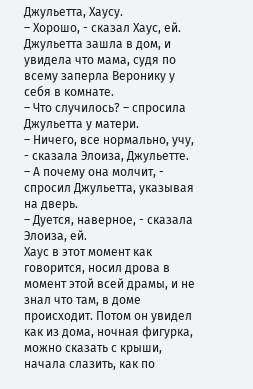Джульетта, Хаусу.
– Хорошо, - сказал Хаус, ей.
Джульетта зашла в дом, и увидела что мама, судя по всему заперла Веронику у себя в комнате.
– Что случилось? – спросила Джульетта у матери.
– Ничего, все нормально, учу, - сказала Элоиза, Джульетте.
– А почему она молчит, - спросил Джульетта, указывая на дверь.
– Дуется, наверное, - сказала Элоиза, ей.
Хаус в этот момент как говорится, носил дрова в момент этой всей драмы, и не знал что там, в доме происходит. Потом он увидел как из дома, ночная фигурка, можно сказать с крыши, начала слазить, как по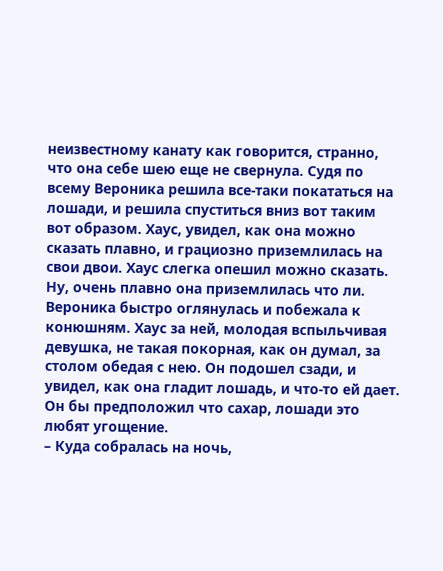неизвестному канату как говорится, странно, что она себе шею еще не свернула. Судя по всему Вероника решила все-таки покататься на лошади, и решила спуститься вниз вот таким вот образом. Хаус, увидел, как она можно сказать плавно, и грациозно приземлилась на свои двои. Хаус слегка опешил можно сказать. Ну, очень плавно она приземлилась что ли. Вероника быстро оглянулась и побежала к конюшням. Хаус за ней, молодая вспыльчивая девушка, не такая покорная, как он думал, за столом обедая с нею. Он подошел сзади, и увидел, как она гладит лошадь, и что-то ей дает. Он бы предположил что сахар, лошади это любят угощение.
– Куда собралась на ночь,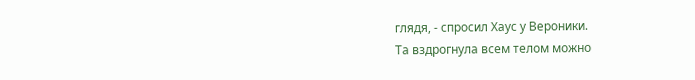глядя, - спросил Хаус у Вероники.
Та вздрогнула всем телом можно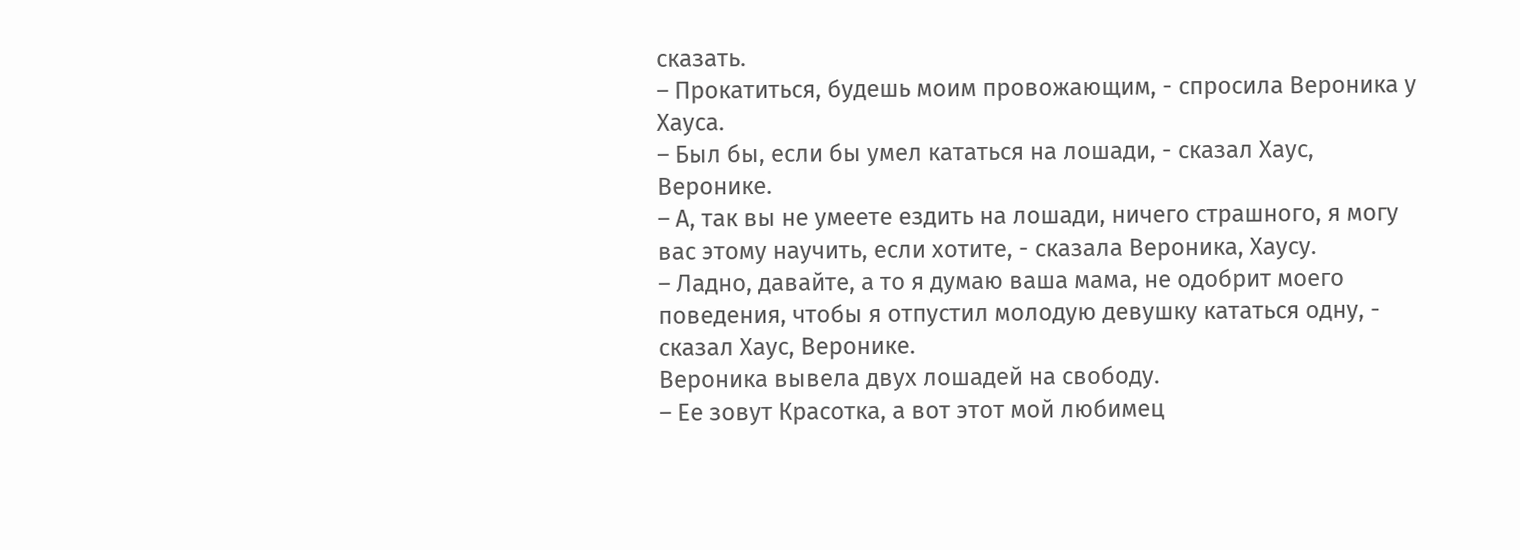сказать.
– Прокатиться, будешь моим провожающим, - спросила Вероника у Хауса.
– Был бы, если бы умел кататься на лошади, - сказал Хаус, Веронике.
– А, так вы не умеете ездить на лошади, ничего страшного, я могу вас этому научить, если хотите, - сказала Вероника, Хаусу.
– Ладно, давайте, а то я думаю ваша мама, не одобрит моего поведения, чтобы я отпустил молодую девушку кататься одну, - сказал Хаус, Веронике.
Вероника вывела двух лошадей на свободу.
– Ее зовут Красотка, а вот этот мой любимец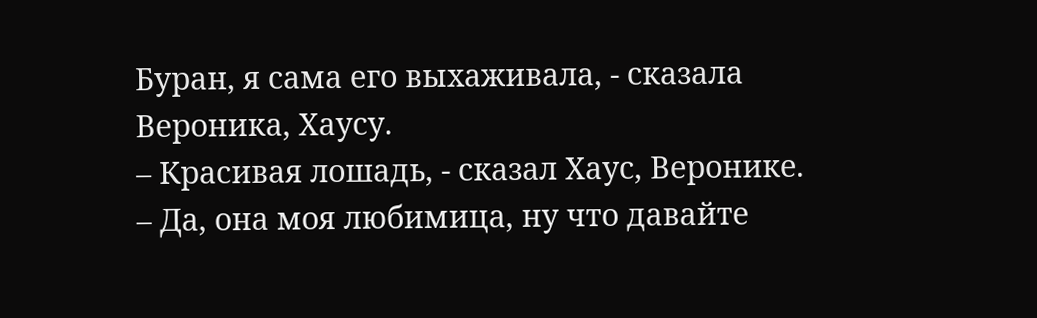Буран, я сама его выхаживала, - сказала Вероника, Хаусу.
– Красивая лошадь, - сказал Хаус, Веронике.
– Да, она моя любимица, ну что давайте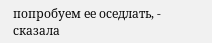попробуем ее оседлать, - сказала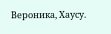Вероника, Хаусу.